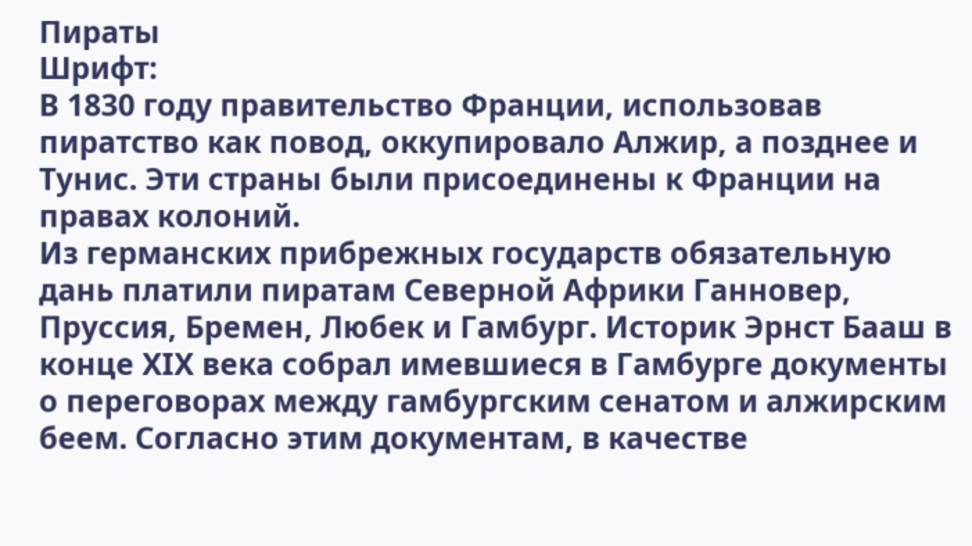Пираты
Шрифт:
В 1830 году правительство Франции, использовав пиратство как повод, оккупировало Алжир, а позднее и Тунис. Эти страны были присоединены к Франции на правах колоний.
Из германских прибрежных государств обязательную дань платили пиратам Северной Африки Ганновер, Пруссия, Бремен, Любек и Гамбург. Историк Эрнст Бааш в конце XIX века собрал имевшиеся в Гамбурге документы о переговорах между гамбургским сенатом и алжирским беем. Согласно этим документам, в качестве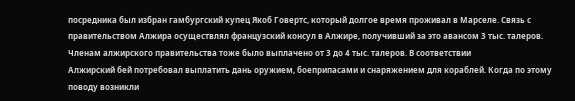посредника был избран гамбургский купец Якоб Говертс, который долгое время проживал в Марселе. Связь с правительством Алжира осуществлял французский консул в Алжире, получивший за это авансом 3 тыс. талеров. Членам алжирского правительства тоже было выплачено от 3 до 4 тыс. талеров. В соответствии
Алжирский бей потребовал выплатить дань оружием, боеприпасами и снаряжением для кораблей. Когда по этому поводу возникли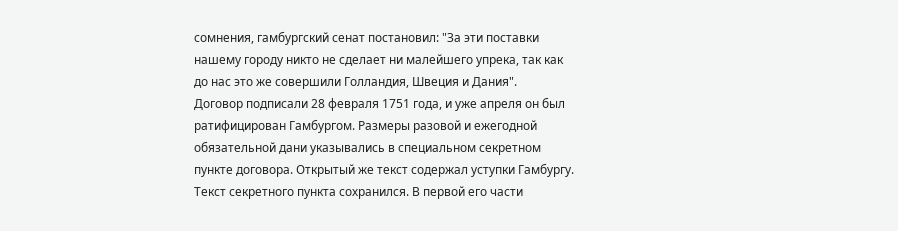сомнения, гамбургский сенат постановил: "За эти поставки нашему городу никто не сделает ни малейшего упрека, так как до нас это же совершили Голландия, Швеция и Дания".
Договор подписали 28 февраля 1751 года, и уже апреля он был ратифицирован Гамбургом. Размеры разовой и ежегодной обязательной дани указывались в специальном секретном пункте договора. Открытый же текст содержал уступки Гамбургу.
Текст секретного пункта сохранился. В первой его части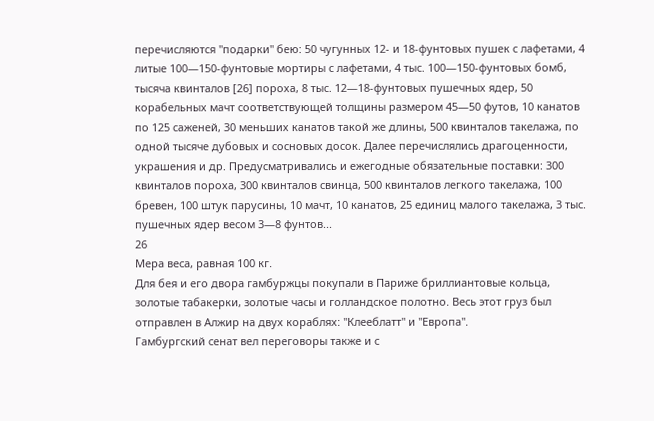перечисляются "подарки" бею: 50 чугунных 12- и 18-фунтовых пушек с лафетами, 4 литые 100—150-фунтовые мортиры с лафетами, 4 тыс. 100—150-фунтовых бомб, тысяча квинталов [26] пороха, 8 тыс. 12—18-фунтовых пушечных ядер, 50 корабельных мачт соответствующей толщины размером 45—50 футов, 10 канатов по 125 саженей, 30 меньших канатов такой же длины, 500 квинталов такелажа, по одной тысяче дубовых и сосновых досок. Далее перечислялись драгоценности, украшения и др. Предусматривались и ежегодные обязательные поставки: 300 квинталов пороха, 300 квинталов свинца, 500 квинталов легкого такелажа, 100 бревен, 100 штук парусины, 10 мачт, 10 канатов, 25 единиц малого такелажа, 3 тыс. пушечных ядер весом 3—8 фунтов...
26
Мера веса, равная 100 кг.
Для бея и его двора гамбуржцы покупали в Париже бриллиантовые кольца, золотые табакерки, золотые часы и голландское полотно. Весь этот груз был отправлен в Алжир на двух кораблях: "Клееблатт" и "Европа".
Гамбургский сенат вел переговоры также и с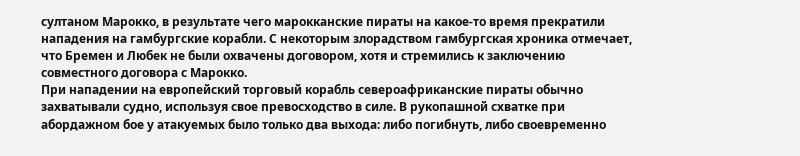султаном Марокко, в результате чего марокканские пираты на какое-то время прекратили нападения на гамбургские корабли. С некоторым злорадством гамбургская хроника отмечает, что Бремен и Любек не были охвачены договором, хотя и стремились к заключению совместного договора с Марокко.
При нападении на европейский торговый корабль североафриканские пираты обычно захватывали судно, используя свое превосходство в силе. В рукопашной схватке при абордажном бое у атакуемых было только два выхода: либо погибнуть, либо своевременно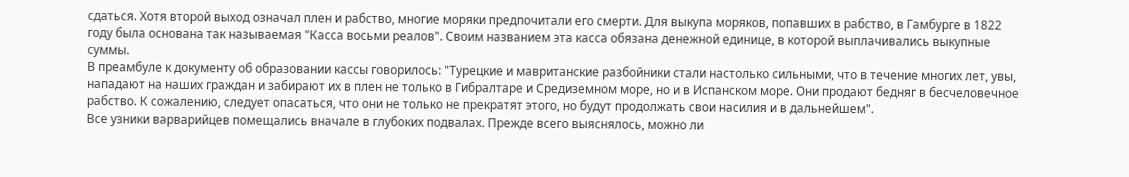сдаться. Хотя второй выход означал плен и рабство, многие моряки предпочитали его смерти. Для выкупа моряков, попавших в рабство, в Гамбурге в 1822 году была основана так называемая "Касса восьми реалов". Своим названием эта касса обязана денежной единице, в которой выплачивались выкупные суммы.
В преамбуле к документу об образовании кассы говорилось: "Турецкие и мавританские разбойники стали настолько сильными, что в течение многих лет, увы, нападают на наших граждан и забирают их в плен не только в Гибралтаре и Средиземном море, но и в Испанском море. Они продают бедняг в бесчеловечное рабство. К сожалению, следует опасаться, что они не только не прекратят этого, но будут продолжать свои насилия и в дальнейшем".
Все узники варварийцев помещались вначале в глубоких подвалах. Прежде всего выяснялось, можно ли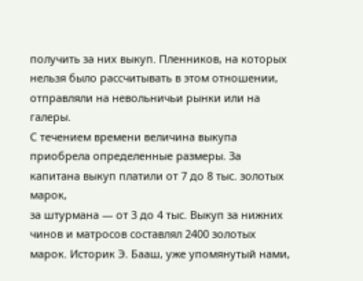получить за них выкуп. Пленников, на которых нельзя было рассчитывать в этом отношении, отправляли на невольничьи рынки или на галеры.
С течением времени величина выкупа приобрела определенные размеры. За капитана выкуп платили от 7 до 8 тыс. золотых марок,
за штурмана — от 3 до 4 тыс. Выкуп за нижних чинов и матросов составлял 2400 золотых марок. Историк Э. Бааш, уже упомянутый нами,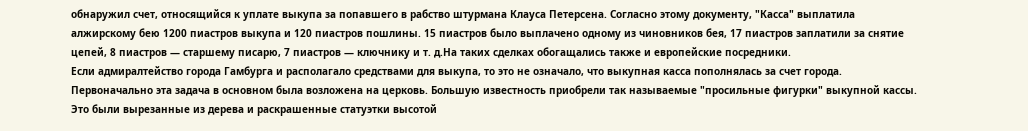обнаружил счет, относящийся к уплате выкупа за попавшего в рабство штурмана Клауса Петерсена. Согласно этому документу, "Касса" выплатила алжирскому бею 1200 пиастров выкупа и 120 пиастров пошлины. 15 пиастров было выплачено одному из чиновников бея, 17 пиастров заплатили за снятие цепей, 8 пиастров — старшему писарю, 7 пиастров — ключнику и т. д.На таких сделках обогащались также и европейские посредники.
Если адмиралтейство города Гамбурга и располагало средствами для выкупа, то это не означало, что выкупная касса пополнялась за счет города. Первоначально эта задача в основном была возложена на церковь. Большую известность приобрели так называемые "просильные фигурки" выкупной кассы. Это были вырезанные из дерева и раскрашенные статуэтки высотой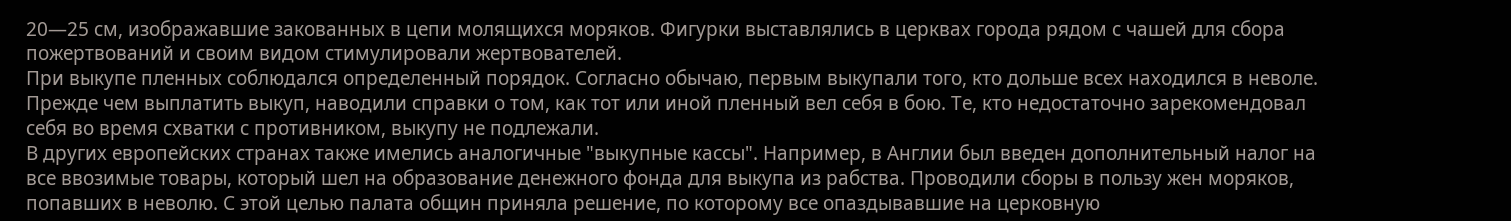20—25 см, изображавшие закованных в цепи молящихся моряков. Фигурки выставлялись в церквах города рядом с чашей для сбора пожертвований и своим видом стимулировали жертвователей.
При выкупе пленных соблюдался определенный порядок. Согласно обычаю, первым выкупали того, кто дольше всех находился в неволе. Прежде чем выплатить выкуп, наводили справки о том, как тот или иной пленный вел себя в бою. Те, кто недостаточно зарекомендовал себя во время схватки с противником, выкупу не подлежали.
В других европейских странах также имелись аналогичные "выкупные кассы". Например, в Англии был введен дополнительный налог на все ввозимые товары, который шел на образование денежного фонда для выкупа из рабства. Проводили сборы в пользу жен моряков, попавших в неволю. С этой целью палата общин приняла решение, по которому все опаздывавшие на церковную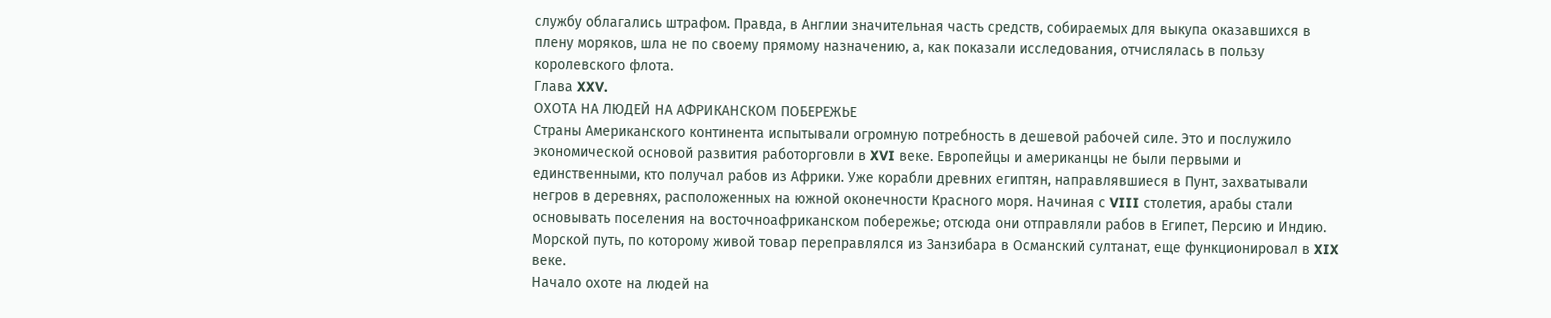службу облагались штрафом. Правда, в Англии значительная часть средств, собираемых для выкупа оказавшихся в плену моряков, шла не по своему прямому назначению, а, как показали исследования, отчислялась в пользу королевского флота.
Глава XXV.
ОХОТА НА ЛЮДЕЙ НА АФРИКАНСКОМ ПОБЕРЕЖЬЕ
Страны Американского континента испытывали огромную потребность в дешевой рабочей силе. Это и послужило экономической основой развития работорговли в XVI веке. Европейцы и американцы не были первыми и единственными, кто получал рабов из Африки. Уже корабли древних египтян, направлявшиеся в Пунт, захватывали негров в деревнях, расположенных на южной оконечности Красного моря. Начиная с VIII столетия, арабы стали основывать поселения на восточноафриканском побережье; отсюда они отправляли рабов в Египет, Персию и Индию. Морской путь, по которому живой товар переправлялся из Занзибара в Османский султанат, еще функционировал в XIX веке.
Начало охоте на людей на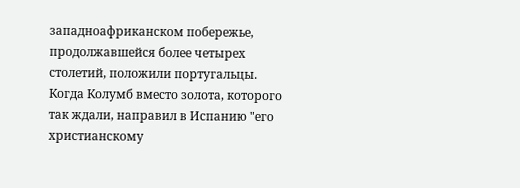западноафриканском побережье, продолжавшейся более четырех столетий, положили португальцы. Когда Колумб вместо золота, которого так ждали, направил в Испанию "его христианскому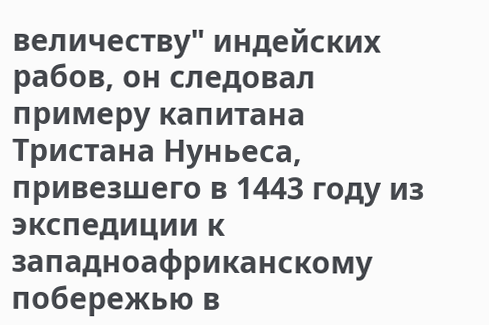величеству" индейских рабов, он следовал примеру капитана Тристана Нуньеса, привезшего в 1443 году из экспедиции к западноафриканскому побережью в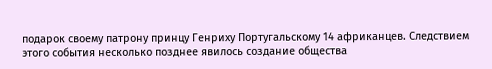подарок своему патрону принцу Генриху Португальскому 14 африканцев. Следствием этого события несколько позднее явилось создание общества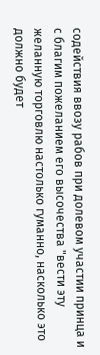содействия ввозу рабов при долевом участии принца и с благим пожеланием его высочества "вести эту желанную торговлю настолько гуманно, насколько это должно будет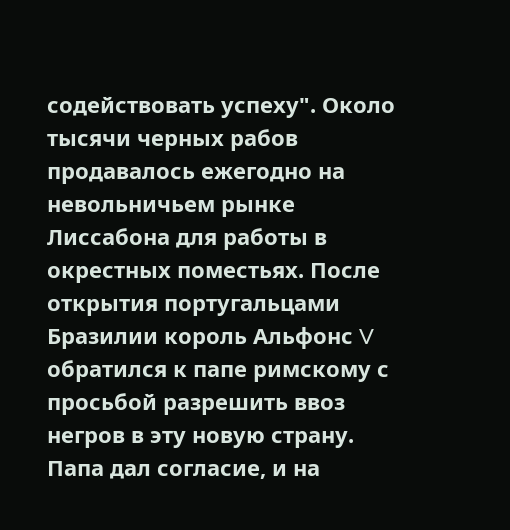содействовать успеху". Около тысячи черных рабов продавалось ежегодно на невольничьем рынке Лиссабона для работы в окрестных поместьях. После открытия португальцами Бразилии король Альфонс V обратился к папе римскому с просьбой разрешить ввоз негров в эту новую страну. Папа дал согласие, и на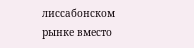лиссабонском рынке вместо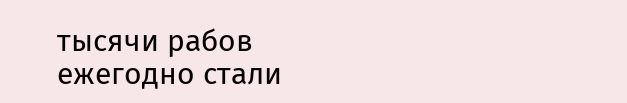тысячи рабов ежегодно стали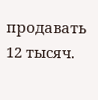продавать 12 тысяч.